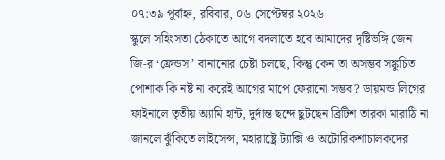০৭:৩৯ পূর্বাহ্ন, রবিবার, ০৬ সেপ্টেম্বর ২০২৬
স্কুলে সহিংসতা ঠেকাতে আগে বদলাতে হবে আমাদের দৃষ্টিভঙ্গি জেন জি-র ‘ফ্রেন্ডস’ বানানোর চেষ্টা চলছে, কিন্তু কেন তা অসম্ভব সঙ্কুচিত পোশাক কি নষ্ট না করেই আগের মাপে ফেরানো সম্ভব? ডায়মন্ড লিগের ফাইনালে তৃতীয় অ্যামি হান্ট, দুর্দান্ত ছন্দে ছুটছেন ব্রিটিশ তারকা মারাঠি না জানলে ঝুঁকিতে লাইসেন্স, মহারাষ্ট্রে ট্যাক্সি ও অটোরিকশাচালকদের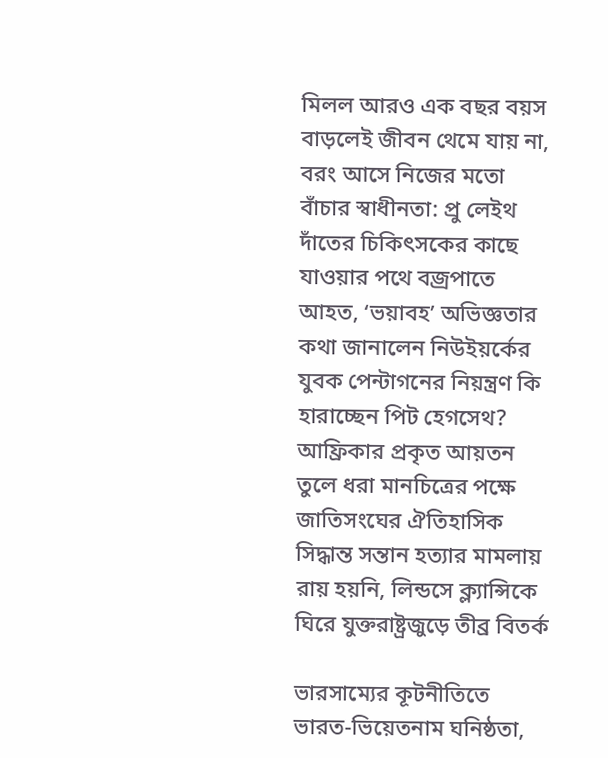মিলল আরও এক বছর বয়স বাড়লেই জীবন থেমে যায় না, বরং আসে নিজের মতো বাঁচার স্বাধীনতা: প্রু লেইথ দাঁতের চিকিৎসকের কাছে যাওয়ার পথে বজ্রপাতে আহত, ‘ভয়াবহ’ অভিজ্ঞতার কথা জানালেন নিউইয়র্কের যুবক পেন্টাগনের নিয়ন্ত্রণ কি হারাচ্ছেন পিট হেগসেথ? আফ্রিকার প্রকৃত আয়তন তুলে ধরা মানচিত্রের পক্ষে জাতিসংঘের ঐতিহাসিক সিদ্ধান্ত সন্তান হত্যার মামলায় রায় হয়নি, লিন্ডসে ক্ল্যান্সিকে ঘিরে যুক্তরাষ্ট্রজুড়ে তীব্র বিতর্ক

ভারসাম্যের কূটনীতিতে ভারত-ভিয়েতনাম ঘনিষ্ঠতা,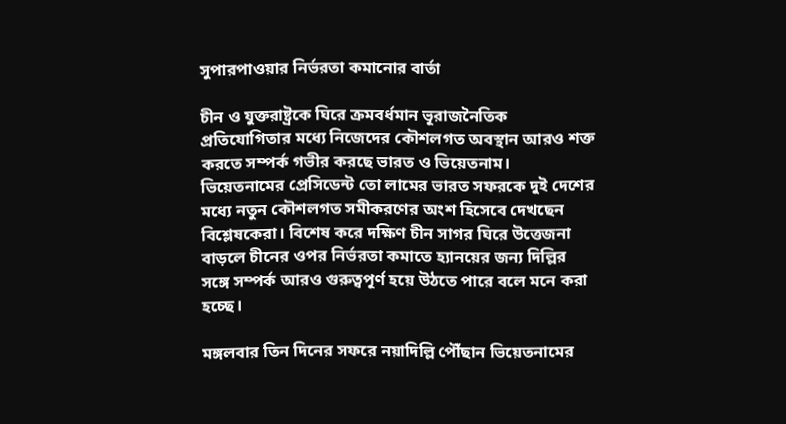সুপারপাওয়ার নির্ভরতা কমানোর বার্তা

চীন ও যুক্তরাষ্ট্রকে ঘিরে ক্রমবর্ধমান ভূরাজনৈতিক প্রতিযোগিতার মধ্যে নিজেদের কৌশলগত অবস্থান আরও শক্ত করতে সম্পর্ক গভীর করছে ভারত ও ভিয়েতনাম। ভিয়েতনামের প্রেসিডেন্ট তো লামের ভারত সফরকে দুই দেশের মধ্যে নতুন কৌশলগত সমীকরণের অংশ হিসেবে দেখছেন বিশ্লেষকেরা। বিশেষ করে দক্ষিণ চীন সাগর ঘিরে উত্তেজনা বাড়লে চীনের ওপর নির্ভরতা কমাতে হ্যানয়ের জন্য দিল্লির সঙ্গে সম্পর্ক আরও গুরুত্বপূর্ণ হয়ে উঠতে পারে বলে মনে করা হচ্ছে।

মঙ্গলবার তিন দিনের সফরে নয়াদিল্লি পৌঁছান ভিয়েতনামের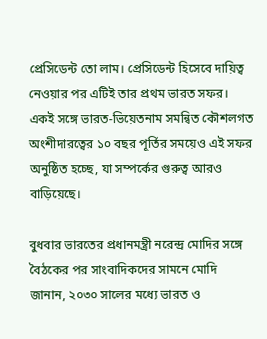প্রেসিডেন্ট তো লাম। প্রেসিডেন্ট হিসেবে দায়িত্ব নেওয়ার পর এটিই তার প্রথম ভারত সফর। একই সঙ্গে ভারত-ভিয়েতনাম সমন্বিত কৌশলগত অংশীদারত্বের ১০ বছর পূর্তির সময়েও এই সফর অনুষ্ঠিত হচ্ছে, যা সম্পর্কের গুরুত্ব আরও বাড়িয়েছে।

বুধবার ভারতের প্রধানমন্ত্রী নরেন্দ্র মোদির সঙ্গে বৈঠকের পর সাংবাদিকদের সামনে মোদি জানান, ২০৩০ সালের মধ্যে ভারত ও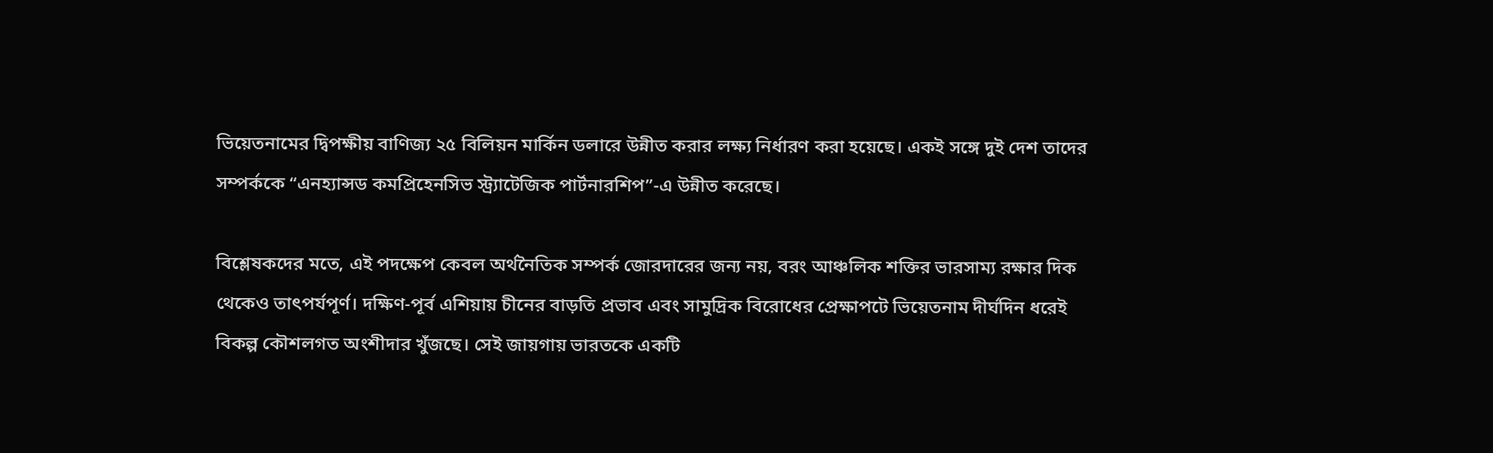ভিয়েতনামের দ্বিপক্ষীয় বাণিজ্য ২৫ বিলিয়ন মার্কিন ডলারে উন্নীত করার লক্ষ্য নির্ধারণ করা হয়েছে। একই সঙ্গে দুই দেশ তাদের সম্পর্ককে “এনহ্যান্সড কমপ্রিহেনসিভ স্ট্র্যাটেজিক পার্টনারশিপ”-এ উন্নীত করেছে।

বিশ্লেষকদের মতে, এই পদক্ষেপ কেবল অর্থনৈতিক সম্পর্ক জোরদারের জন্য নয়, বরং আঞ্চলিক শক্তির ভারসাম্য রক্ষার দিক থেকেও তাৎপর্যপূর্ণ। দক্ষিণ-পূর্ব এশিয়ায় চীনের বাড়তি প্রভাব এবং সামুদ্রিক বিরোধের প্রেক্ষাপটে ভিয়েতনাম দীর্ঘদিন ধরেই বিকল্প কৌশলগত অংশীদার খুঁজছে। সেই জায়গায় ভারতকে একটি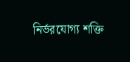নির্ভরযোগ্য শক্তি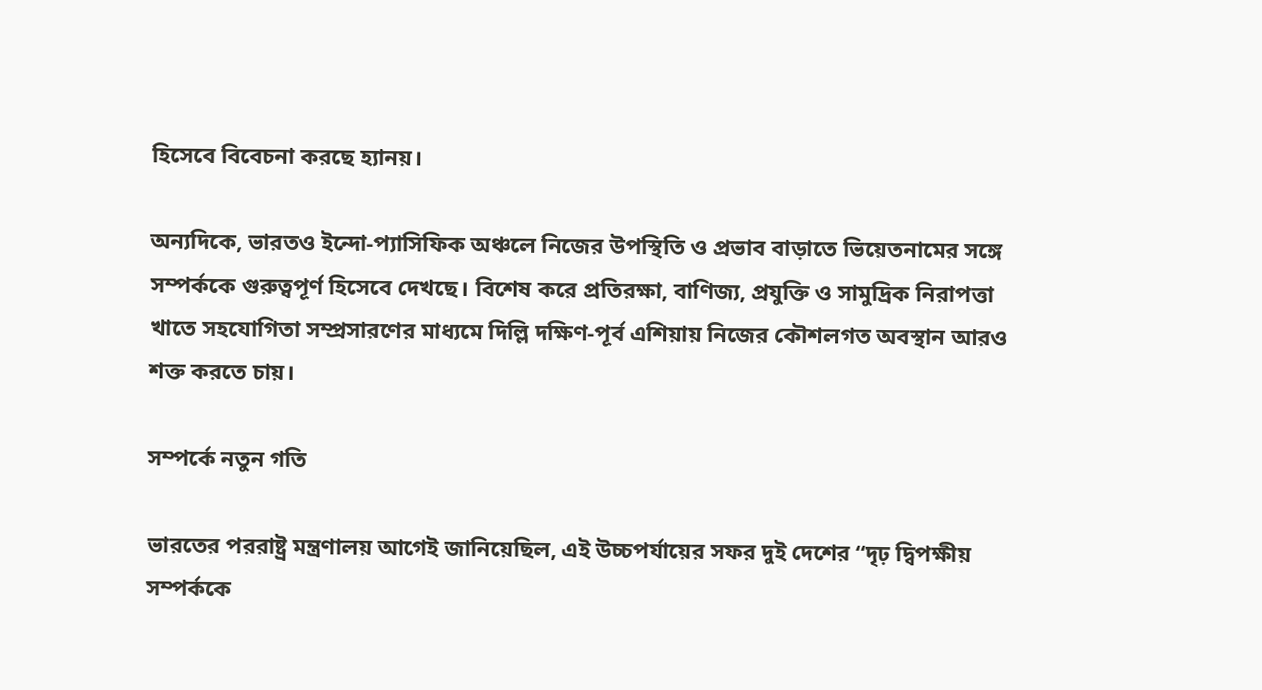হিসেবে বিবেচনা করছে হ্যানয়।

অন্যদিকে, ভারতও ইন্দো-প্যাসিফিক অঞ্চলে নিজের উপস্থিতি ও প্রভাব বাড়াতে ভিয়েতনামের সঙ্গে সম্পর্ককে গুরুত্বপূর্ণ হিসেবে দেখছে। বিশেষ করে প্রতিরক্ষা, বাণিজ্য, প্রযুক্তি ও সামুদ্রিক নিরাপত্তা খাতে সহযোগিতা সম্প্রসারণের মাধ্যমে দিল্লি দক্ষিণ-পূর্ব এশিয়ায় নিজের কৌশলগত অবস্থান আরও শক্ত করতে চায়।

সম্পর্কে নতুন গতি

ভারতের পররাষ্ট্র মন্ত্রণালয় আগেই জানিয়েছিল, এই উচ্চপর্যায়ের সফর দুই দেশের “দৃঢ় দ্বিপক্ষীয় সম্পর্ককে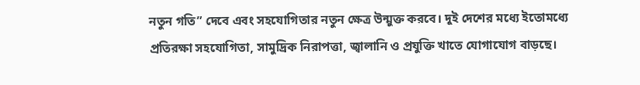নতুন গতি” দেবে এবং সহযোগিতার নতুন ক্ষেত্র উন্মুক্ত করবে। দুই দেশের মধ্যে ইতোমধ্যে প্রতিরক্ষা সহযোগিতা, সামুদ্রিক নিরাপত্তা, জ্বালানি ও প্রযুক্তি খাতে যোগাযোগ বাড়ছে।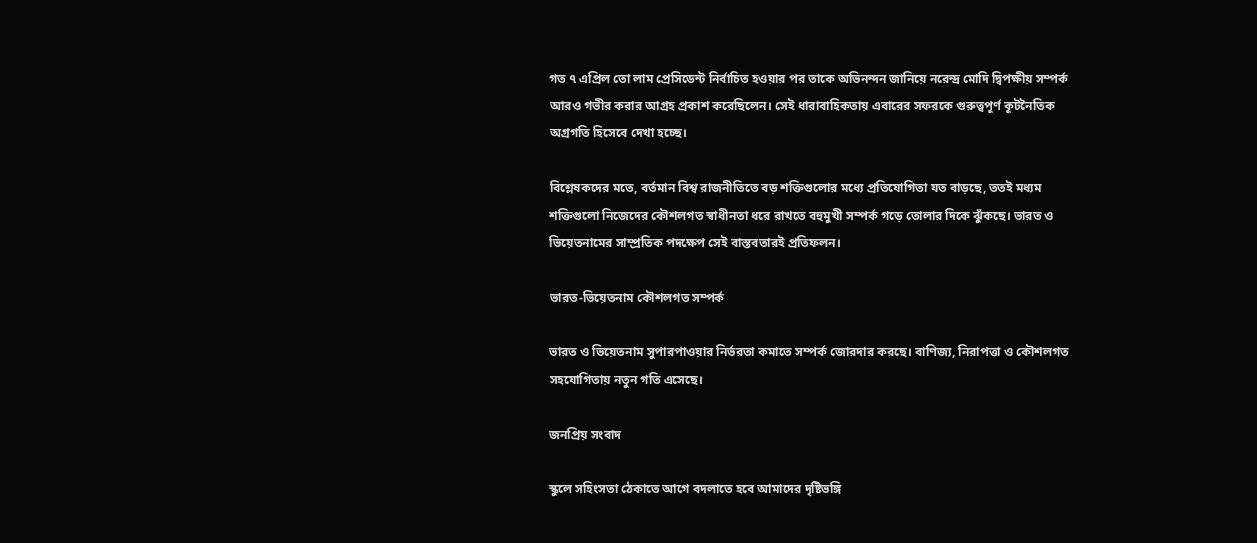গত ৭ এপ্রিল তো লাম প্রেসিডেন্ট নির্বাচিত হওয়ার পর তাকে অভিনন্দন জানিয়ে নরেন্দ্র মোদি দ্বিপক্ষীয় সম্পর্ক আরও গভীর করার আগ্রহ প্রকাশ করেছিলেন। সেই ধারাবাহিকতায় এবারের সফরকে গুরুত্বপূর্ণ কূটনৈতিক অগ্রগতি হিসেবে দেখা হচ্ছে।

বিশ্লেষকদের মতে, বর্তমান বিশ্ব রাজনীতিতে বড় শক্তিগুলোর মধ্যে প্রতিযোগিতা যত বাড়ছে, ততই মধ্যম শক্তিগুলো নিজেদের কৌশলগত স্বাধীনতা ধরে রাখতে বহুমুখী সম্পর্ক গড়ে তোলার দিকে ঝুঁকছে। ভারত ও ভিয়েতনামের সাম্প্রতিক পদক্ষেপ সেই বাস্তবতারই প্রতিফলন।

ভারত-ভিয়েতনাম কৌশলগত সম্পর্ক

ভারত ও ভিয়েতনাম সুপারপাওয়ার নির্ভরতা কমাতে সম্পর্ক জোরদার করছে। বাণিজ্য, নিরাপত্তা ও কৌশলগত সহযোগিতায় নতুন গতি এসেছে।

জনপ্রিয় সংবাদ

স্কুলে সহিংসতা ঠেকাতে আগে বদলাতে হবে আমাদের দৃষ্টিভঙ্গি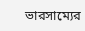ভারসাম্যের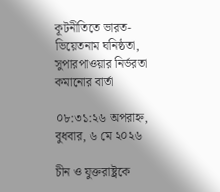কূটনীতিতে ভারত-ভিয়েতনাম ঘনিষ্ঠতা, সুপারপাওয়ার নির্ভরতা কমানোর বার্তা

০৮:৩১:২৬ অপরাহ্ন, বুধবার, ৬ মে ২০২৬

চীন ও যুক্তরাষ্ট্রকে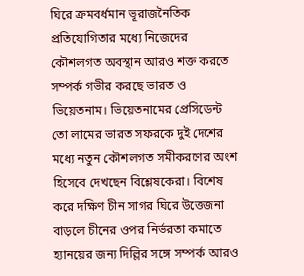ঘিরে ক্রমবর্ধমান ভূরাজনৈতিক প্রতিযোগিতার মধ্যে নিজেদের কৌশলগত অবস্থান আরও শক্ত করতে সম্পর্ক গভীর করছে ভারত ও ভিয়েতনাম। ভিয়েতনামের প্রেসিডেন্ট তো লামের ভারত সফরকে দুই দেশের মধ্যে নতুন কৌশলগত সমীকরণের অংশ হিসেবে দেখছেন বিশ্লেষকেরা। বিশেষ করে দক্ষিণ চীন সাগর ঘিরে উত্তেজনা বাড়লে চীনের ওপর নির্ভরতা কমাতে হ্যানয়ের জন্য দিল্লির সঙ্গে সম্পর্ক আরও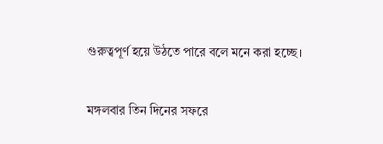গুরুত্বপূর্ণ হয়ে উঠতে পারে বলে মনে করা হচ্ছে।

মঙ্গলবার তিন দিনের সফরে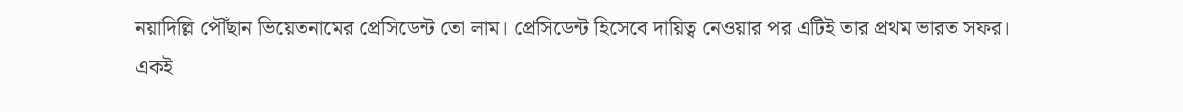নয়াদিল্লি পৌঁছান ভিয়েতনামের প্রেসিডেন্ট তো লাম। প্রেসিডেন্ট হিসেবে দায়িত্ব নেওয়ার পর এটিই তার প্রথম ভারত সফর। একই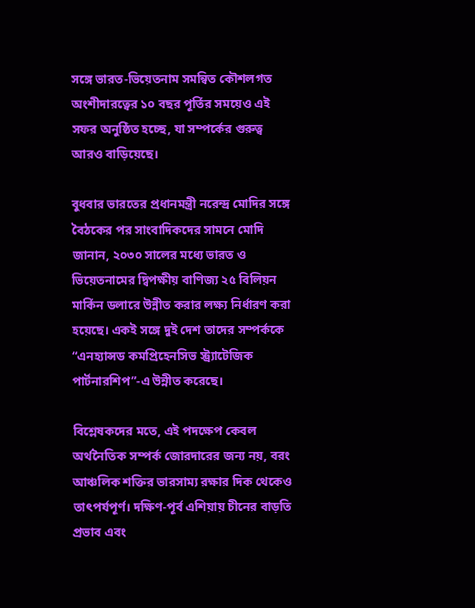সঙ্গে ভারত-ভিয়েতনাম সমন্বিত কৌশলগত অংশীদারত্বের ১০ বছর পূর্তির সময়েও এই সফর অনুষ্ঠিত হচ্ছে, যা সম্পর্কের গুরুত্ব আরও বাড়িয়েছে।

বুধবার ভারতের প্রধানমন্ত্রী নরেন্দ্র মোদির সঙ্গে বৈঠকের পর সাংবাদিকদের সামনে মোদি জানান, ২০৩০ সালের মধ্যে ভারত ও ভিয়েতনামের দ্বিপক্ষীয় বাণিজ্য ২৫ বিলিয়ন মার্কিন ডলারে উন্নীত করার লক্ষ্য নির্ধারণ করা হয়েছে। একই সঙ্গে দুই দেশ তাদের সম্পর্ককে “এনহ্যান্সড কমপ্রিহেনসিভ স্ট্র্যাটেজিক পার্টনারশিপ”-এ উন্নীত করেছে।

বিশ্লেষকদের মতে, এই পদক্ষেপ কেবল অর্থনৈতিক সম্পর্ক জোরদারের জন্য নয়, বরং আঞ্চলিক শক্তির ভারসাম্য রক্ষার দিক থেকেও তাৎপর্যপূর্ণ। দক্ষিণ-পূর্ব এশিয়ায় চীনের বাড়তি প্রভাব এবং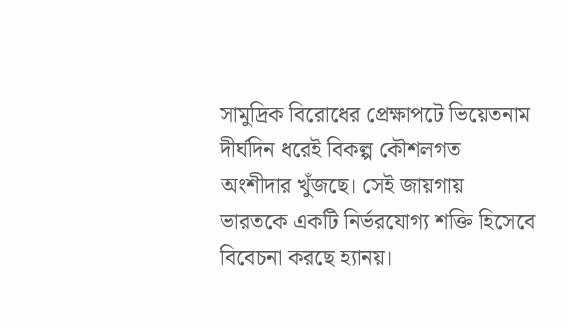সামুদ্রিক বিরোধের প্রেক্ষাপটে ভিয়েতনাম দীর্ঘদিন ধরেই বিকল্প কৌশলগত অংশীদার খুঁজছে। সেই জায়গায় ভারতকে একটি নির্ভরযোগ্য শক্তি হিসেবে বিবেচনা করছে হ্যানয়।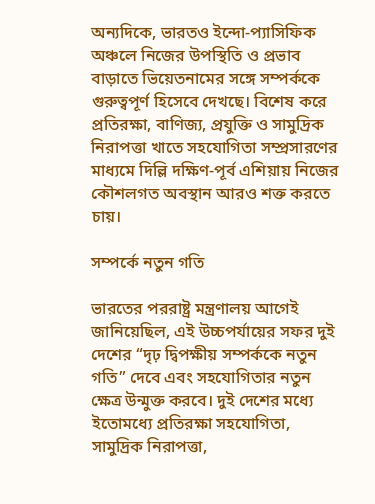অন্যদিকে, ভারতও ইন্দো-প্যাসিফিক অঞ্চলে নিজের উপস্থিতি ও প্রভাব বাড়াতে ভিয়েতনামের সঙ্গে সম্পর্ককে গুরুত্বপূর্ণ হিসেবে দেখছে। বিশেষ করে প্রতিরক্ষা, বাণিজ্য, প্রযুক্তি ও সামুদ্রিক নিরাপত্তা খাতে সহযোগিতা সম্প্রসারণের মাধ্যমে দিল্লি দক্ষিণ-পূর্ব এশিয়ায় নিজের কৌশলগত অবস্থান আরও শক্ত করতে চায়।

সম্পর্কে নতুন গতি

ভারতের পররাষ্ট্র মন্ত্রণালয় আগেই জানিয়েছিল, এই উচ্চপর্যায়ের সফর দুই দেশের “দৃঢ় দ্বিপক্ষীয় সম্পর্ককে নতুন গতি” দেবে এবং সহযোগিতার নতুন ক্ষেত্র উন্মুক্ত করবে। দুই দেশের মধ্যে ইতোমধ্যে প্রতিরক্ষা সহযোগিতা, সামুদ্রিক নিরাপত্তা,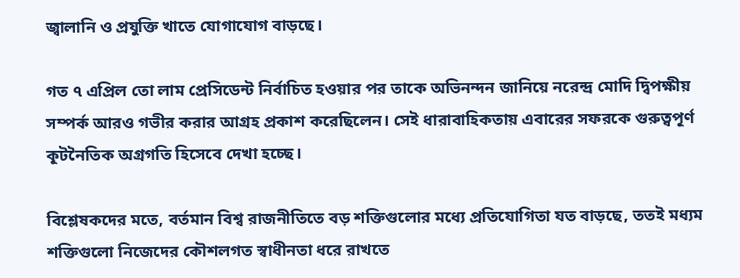জ্বালানি ও প্রযুক্তি খাতে যোগাযোগ বাড়ছে।

গত ৭ এপ্রিল তো লাম প্রেসিডেন্ট নির্বাচিত হওয়ার পর তাকে অভিনন্দন জানিয়ে নরেন্দ্র মোদি দ্বিপক্ষীয় সম্পর্ক আরও গভীর করার আগ্রহ প্রকাশ করেছিলেন। সেই ধারাবাহিকতায় এবারের সফরকে গুরুত্বপূর্ণ কূটনৈতিক অগ্রগতি হিসেবে দেখা হচ্ছে।

বিশ্লেষকদের মতে, বর্তমান বিশ্ব রাজনীতিতে বড় শক্তিগুলোর মধ্যে প্রতিযোগিতা যত বাড়ছে, ততই মধ্যম শক্তিগুলো নিজেদের কৌশলগত স্বাধীনতা ধরে রাখতে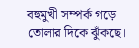বহুমুখী সম্পর্ক গড়ে তোলার দিকে ঝুঁকছে।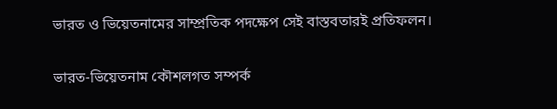ভারত ও ভিয়েতনামের সাম্প্রতিক পদক্ষেপ সেই বাস্তবতারই প্রতিফলন।

ভারত-ভিয়েতনাম কৌশলগত সম্পর্ক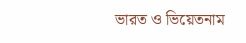ভারত ও ভিয়েতনাম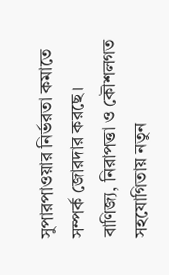সুপারপাওয়ার নির্ভরতা কমাতে সম্পর্ক জোরদার করছে। বাণিজ্য, নিরাপত্তা ও কৌশলগত সহযোগিতায় নতুন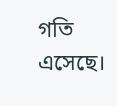গতি এসেছে।